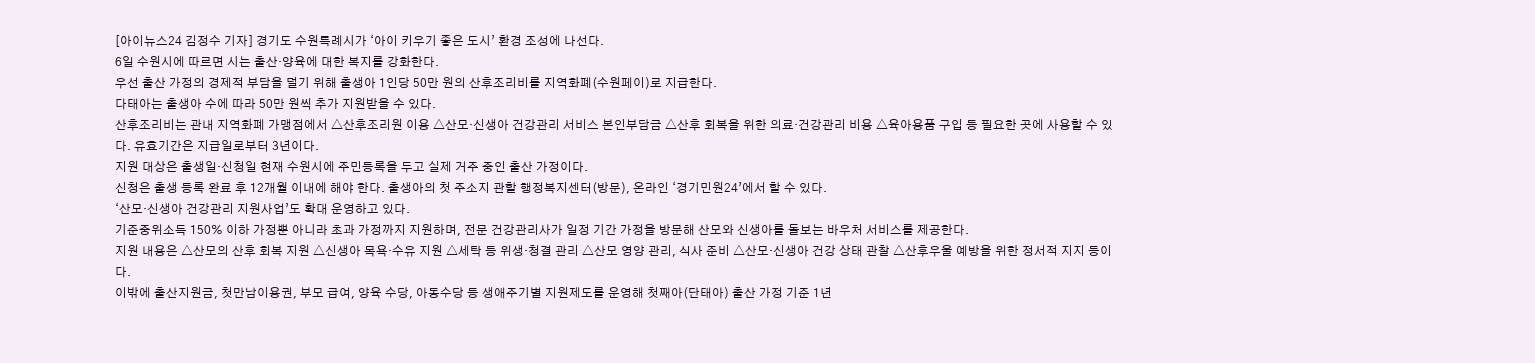[아이뉴스24 김정수 기자] 경기도 수원특례시가 ‘아이 키우기 좋은 도시’ 환경 조성에 나선다.
6일 수원시에 따르면 시는 출산·양육에 대한 복지를 강화한다.
우선 출산 가정의 경제적 부담을 덜기 위해 출생아 1인당 50만 원의 산후조리비를 지역화폐(수원페이)로 지급한다.
다태아는 출생아 수에 따라 50만 원씩 추가 지원받을 수 있다.
산후조리비는 관내 지역화폐 가맹점에서 △산후조리원 이용 △산모·신생아 건강관리 서비스 본인부담금 △산후 회복을 위한 의료·건강관리 비용 △육아용품 구입 등 필요한 곳에 사용할 수 있다. 유효기간은 지급일로부터 3년이다.
지원 대상은 출생일·신청일 현재 수원시에 주민등록을 두고 실제 거주 중인 출산 가정이다.
신청은 출생 등록 완료 후 12개월 이내에 해야 한다. 출생아의 첫 주소지 관할 행정복지센터(방문), 온라인 ‘경기민원24’에서 할 수 있다.
‘산모·신생아 건강관리 지원사업’도 확대 운영하고 있다.
기준중위소득 150% 이하 가정뿐 아니라 초과 가정까지 지원하며, 전문 건강관리사가 일정 기간 가정을 방문해 산모와 신생아를 돌보는 바우처 서비스를 제공한다.
지원 내용은 △산모의 산후 회복 지원 △신생아 목욕·수유 지원 △세탁 등 위생·청결 관리 △산모 영양 관리, 식사 준비 △산모·신생아 건강 상태 관찰 △산후우울 예방을 위한 정서적 지지 등이다.
이밖에 출산지원금, 첫만남이용권, 부모 급여, 양육 수당, 아동수당 등 생애주기별 지원제도를 운영해 첫째아(단태아) 출산 가정 기준 1년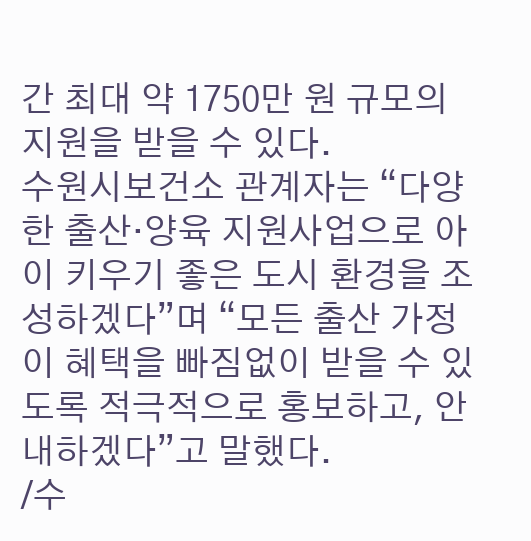간 최대 약 1750만 원 규모의 지원을 받을 수 있다.
수원시보건소 관계자는 “다양한 출산·양육 지원사업으로 아이 키우기 좋은 도시 환경을 조성하겠다”며 “모든 출산 가정이 혜택을 빠짐없이 받을 수 있도록 적극적으로 홍보하고, 안내하겠다”고 말했다.
/수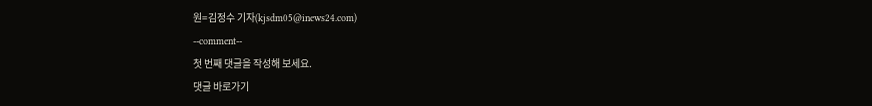원=김정수 기자(kjsdm05@inews24.com)
--comment--
첫 번째 댓글을 작성해 보세요.
댓글 바로가기